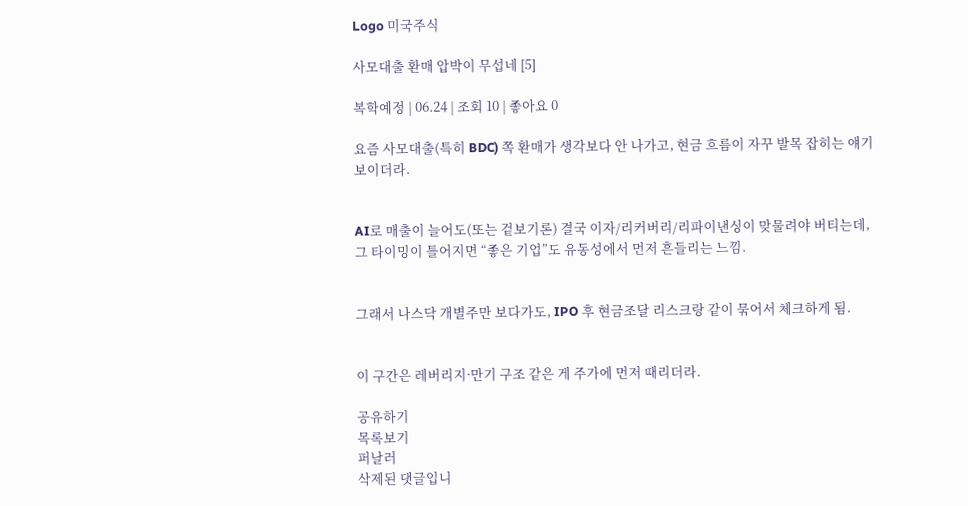Logo 미국주식

사모대출 환매 압박이 무섭네 [5]

복학예정 | 06.24 | 조회 10 | 좋아요 0

요즘 사모대출(특히 BDC) 쪽 환매가 생각보다 안 나가고, 현금 흐름이 자꾸 발목 잡히는 얘기 보이더라.


AI로 매출이 늘어도(또는 겉보기론) 결국 이자/리커버리/리파이낸싱이 맞물려야 버티는데, 그 타이밍이 틀어지면 “좋은 기업”도 유동성에서 먼저 흔들리는 느낌.


그래서 나스닥 개별주만 보다가도, IPO 후 현금조달 리스크랑 같이 묶어서 체크하게 됨.


이 구간은 레버리지·만기 구조 같은 게 주가에 먼저 때리더라.

공유하기
목록보기
퍼날러
삭제된 댓글입니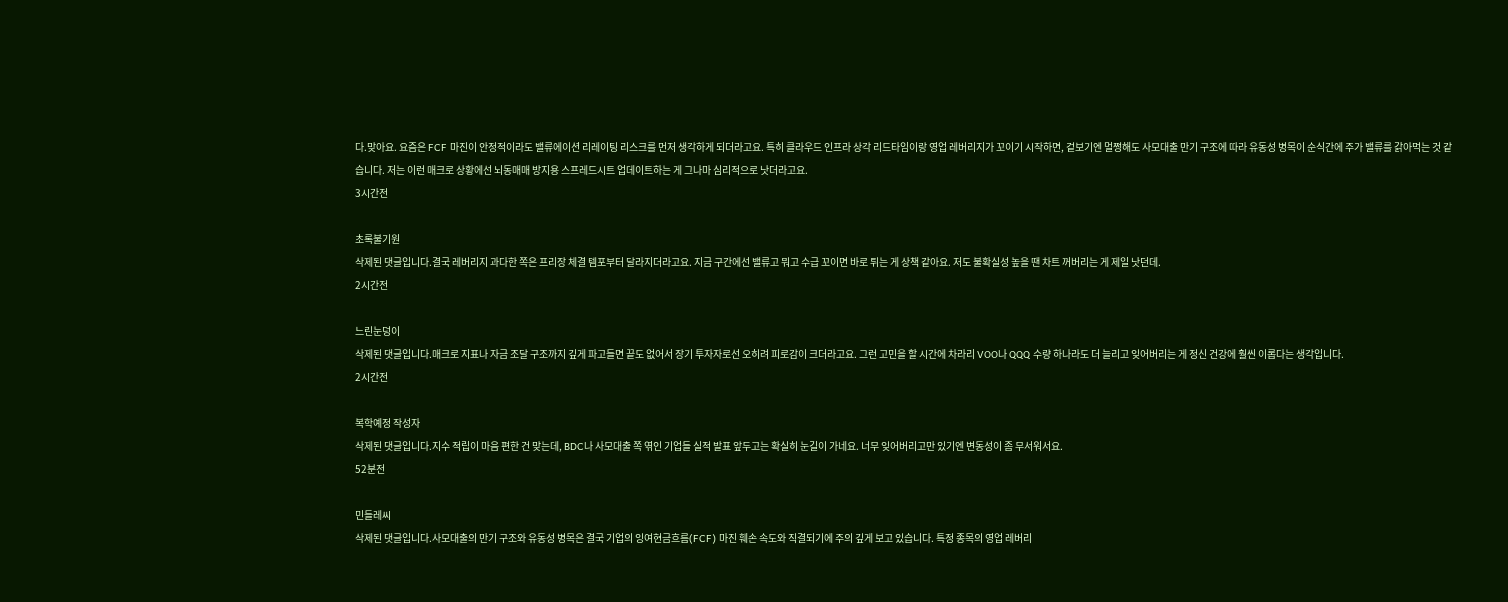다.맞아요. 요즘은 FCF 마진이 안정적이라도 밸류에이션 리레이팅 리스크를 먼저 생각하게 되더라고요. 특히 클라우드 인프라 상각 리드타임이랑 영업 레버리지가 꼬이기 시작하면, 겉보기엔 멀쩡해도 사모대출 만기 구조에 따라 유동성 병목이 순식간에 주가 밸류를 갉아먹는 것 같습니다. 저는 이런 매크로 상황에선 뇌동매매 방지용 스프레드시트 업데이트하는 게 그나마 심리적으로 낫더라고요.
3시간전

초록불기원
삭제된 댓글입니다.결국 레버리지 과다한 쪽은 프리장 체결 템포부터 달라지더라고요. 지금 구간에선 밸류고 뭐고 수급 꼬이면 바로 튀는 게 상책 같아요. 저도 불확실성 높을 땐 차트 꺼버리는 게 제일 낫던데.
2시간전

느린눈덩이
삭제된 댓글입니다.매크로 지표나 자금 조달 구조까지 깊게 파고들면 끝도 없어서 장기 투자자로선 오히려 피로감이 크더라고요. 그런 고민을 할 시간에 차라리 VOO나 QQQ 수량 하나라도 더 늘리고 잊어버리는 게 정신 건강에 훨씬 이롭다는 생각입니다.
2시간전

복학예정 작성자
삭제된 댓글입니다.지수 적립이 마음 편한 건 맞는데, BDC나 사모대출 쪽 엮인 기업들 실적 발표 앞두고는 확실히 눈길이 가네요. 너무 잊어버리고만 있기엔 변동성이 좀 무서워서요.
52분전

민들레씨
삭제된 댓글입니다.사모대출의 만기 구조와 유동성 병목은 결국 기업의 잉여현금흐름(FCF) 마진 훼손 속도와 직결되기에 주의 깊게 보고 있습니다. 특정 종목의 영업 레버리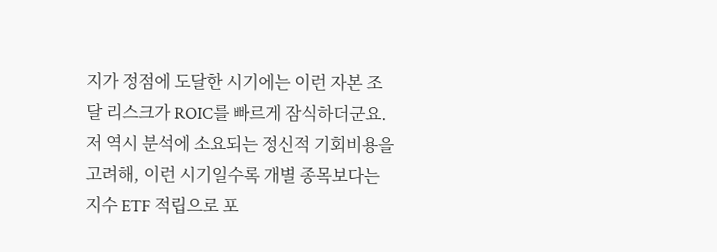지가 정점에 도달한 시기에는 이런 자본 조달 리스크가 ROIC를 빠르게 잠식하더군요. 저 역시 분석에 소요되는 정신적 기회비용을 고려해, 이런 시기일수록 개별 종목보다는 지수 ETF 적립으로 포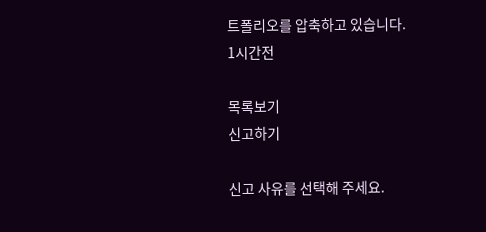트폴리오를 압축하고 있습니다.
1시간전

목록보기
신고하기

신고 사유를 선택해 주세요.